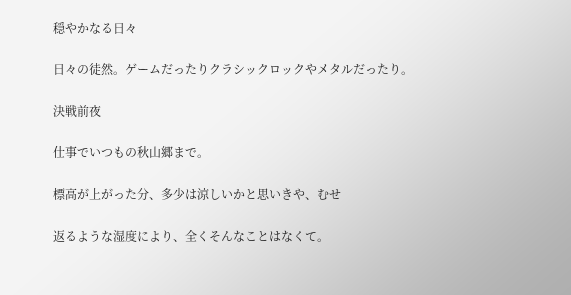穏やかなる日々

日々の徒然。ゲームだったりクラシックロックやメタルだったり。

決戦前夜

仕事でいつもの秋山郷まで。

標高が上がった分、多少は涼しいかと思いきや、むせ

返るような湿度により、全くそんなことはなくて。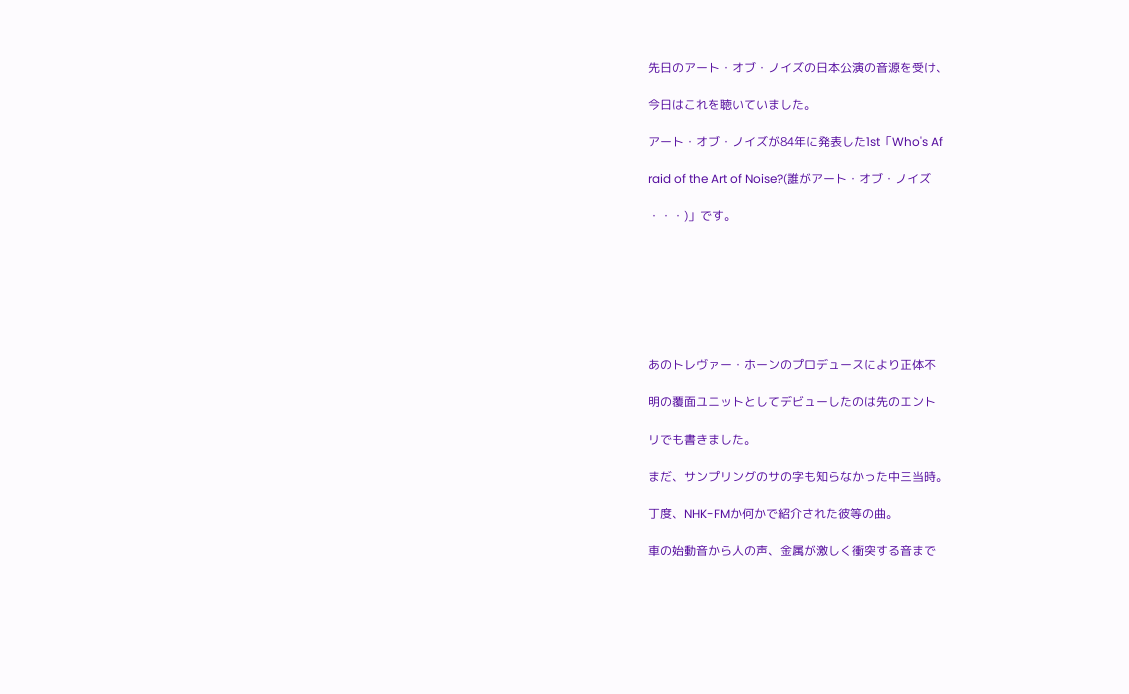先日のアート・オブ・ノイズの日本公演の音源を受け、

今日はこれを聴いていました。

アート・オブ・ノイズが84年に発表した1st「Who's Af

raid of the Art of Noise?(誰がアート・オブ・ノイズ

・・・)」です。







あのトレヴァー・ホーンのプロデュースにより正体不

明の覆面ユニットとしてデビューしたのは先のエント

リでも書きました。

まだ、サンプリングのサの字も知らなかった中三当時。

丁度、NHK-FMか何かで紹介された彼等の曲。

車の始動音から人の声、金属が激しく衝突する音まで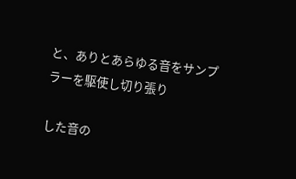と、ありとあらゆる音をサンプラーを駆使し切り張り

した音の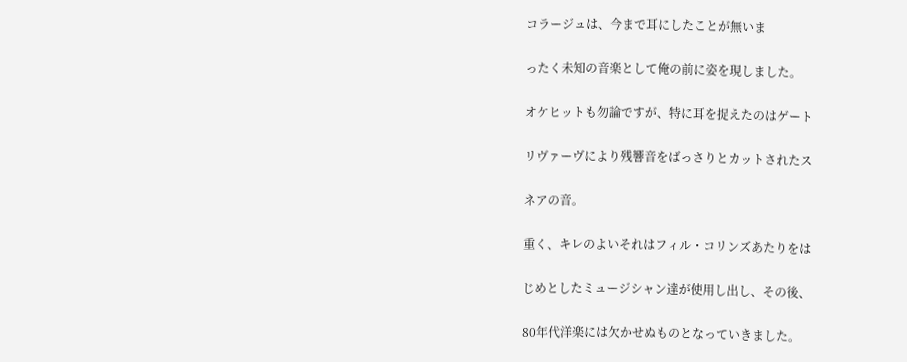コラージュは、今まで耳にしたことが無いま

ったく未知の音楽として俺の前に姿を現しました。

オケヒットも勿論ですが、特に耳を捉えたのはゲート

リヴァーヴにより残響音をばっさりとカットされたス

ネアの音。

重く、キレのよいそれはフィル・コリンズあたりをは

じめとしたミュージシャン達が使用し出し、その後、

80年代洋楽には欠かせぬものとなっていきました。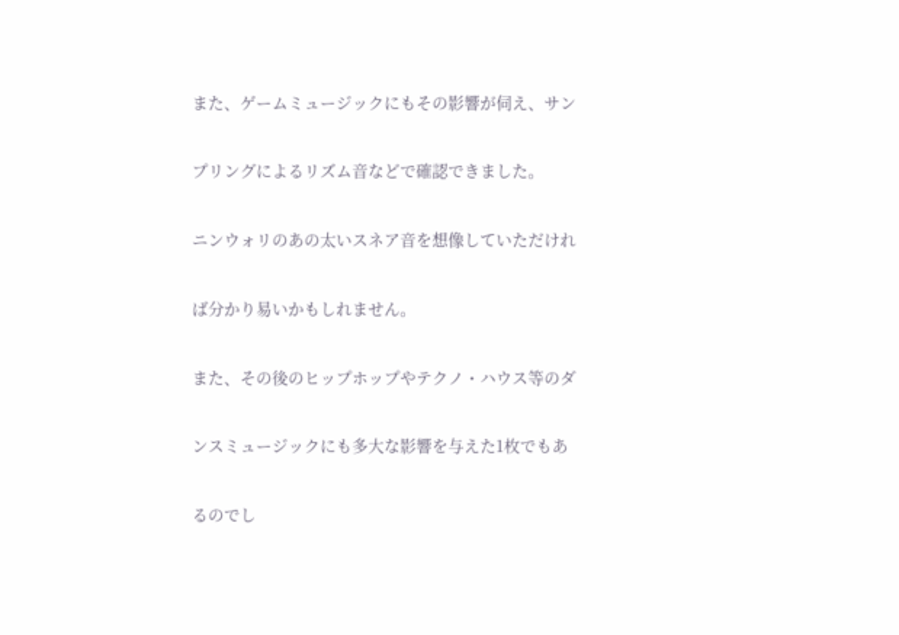また、ゲームミュージックにもその影響が伺え、サン

プリングによるリズム音などで確認できました。

ニンウォリのあの太いスネア音を想像していただけれ

ば分かり易いかもしれません。

また、その後のヒップホップやテクノ・ハウス等のダ

ンスミュージックにも多大な影響を与えた1枚でもあ

るのでし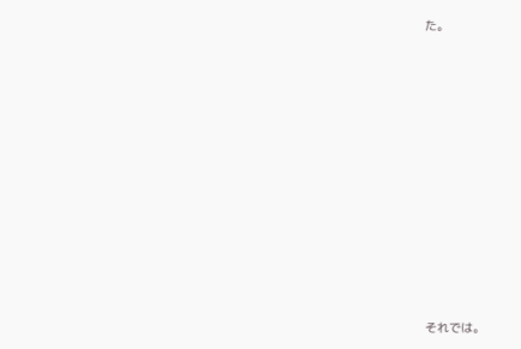た。

















それでは。